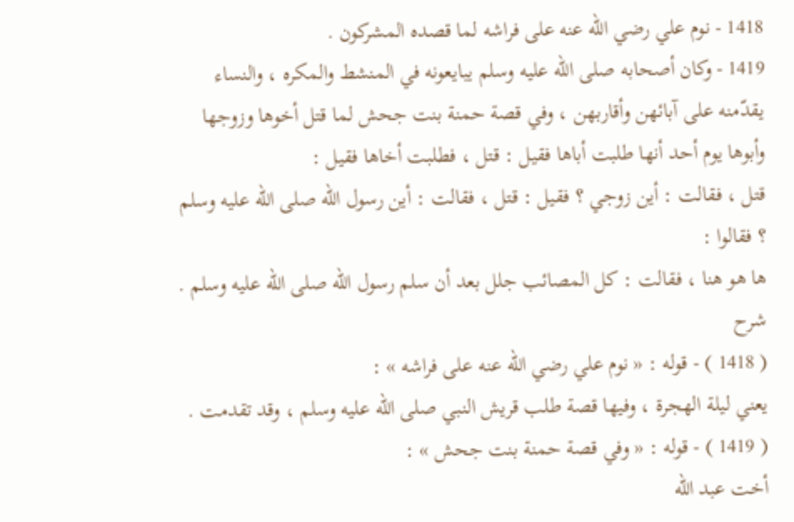1418 - نوم علي رضي اللّه عنه على فراشه لما قصده المشركون .
1419 - وكان أصحابه صلى اللّه عليه وسلم يبايعونه في المنشط والمكره ، والنساء يقدّمنه على آبائهن وأقاربهن ، وفي قصة حمنة بنت جحش لما قتل أخوها وزوجها وأبوها يوم أحد أنها طلبت أباها فقيل : قتل ، فطلبت أخاها فقيل :
قتل ، فقالت : أين زوجي ؟ فقيل : قتل ، فقالت : أين رسول اللّه صلى اللّه عليه وسلم ؟ فقالوا :
ها هو هنا ، فقالت : كل المصائب جلل بعد أن سلم رسول اللّه صلى اللّه عليه وسلم .
شرح
( 1418 ) - قوله : « نوم علي رضي اللّه عنه على فراشه » :
يعني ليلة الهجرة ، وفيها قصة طلب قريش النبي صلى اللّه عليه وسلم ، وقد تقدمت .
( 1419 ) - قوله : « وفي قصة حمنة بنت جحش » :
أخت عبد اللّه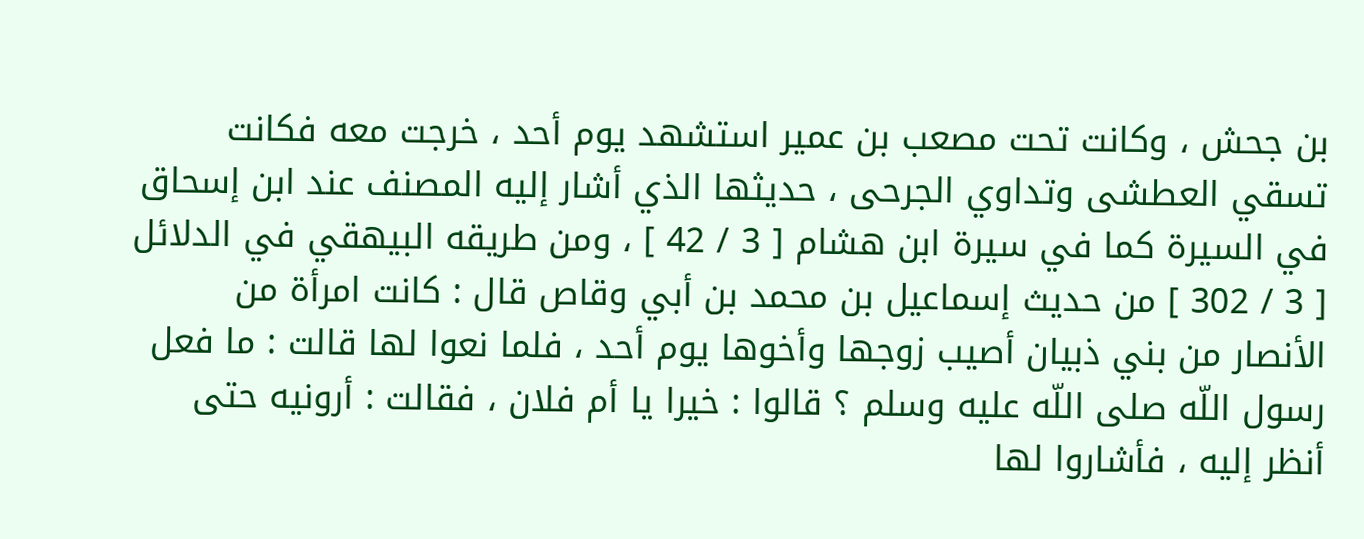بن جحش ، وكانت تحت مصعب بن عمير استشهد يوم أحد ، خرجت معه فكانت تسقي العطشى وتداوي الجرحى ، حديثها الذي أشار إليه المصنف عند ابن إسحاق في السيرة كما في سيرة ابن هشام [ 3 / 42 ] ، ومن طريقه البيهقي في الدلائل [ 3 / 302 ] من حديث إسماعيل بن محمد بن أبي وقاص قال : كانت امرأة من الأنصار من بني ذبيان أصيب زوجها وأخوها يوم أحد ، فلما نعوا لها قالت : ما فعل رسول اللّه صلى اللّه عليه وسلم ؟ قالوا : خيرا يا أم فلان ، فقالت : أرونيه حتى أنظر إليه ، فأشاروا لها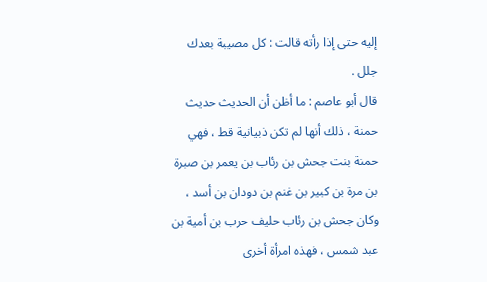إليه حتى إذا رأته قالت : كل مصيبة بعدك جلل .
قال أبو عاصم : ما أظن أن الحديث حديث حمنة ، ذلك أنها لم تكن ذبيانية قط ، فهي حمنة بنت جحش بن رئاب بن يعمر بن صبرة بن مرة بن كبير بن غنم بن دودان بن أسد ، وكان جحش بن رئاب حليف حرب بن أمية بن عبد شمس ، فهذه امرأة أخرى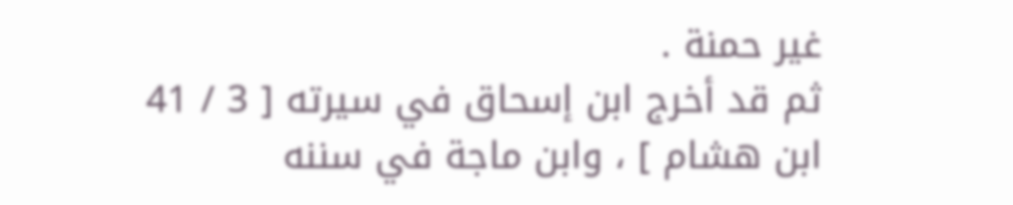غير حمنة .
ثم قد أخرج ابن إسحاق في سيرته [ 3 / 41 ابن هشام ] ، وابن ماجة في سننه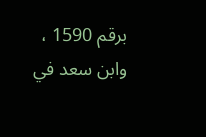برقم 1590 ، وابن سعد في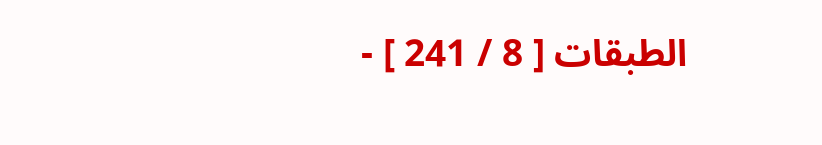الطبقات [ 8 / 241 ] -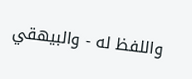واللفظ له - والبيهقي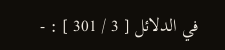في الدلائل [ 3 / 301 ] : -